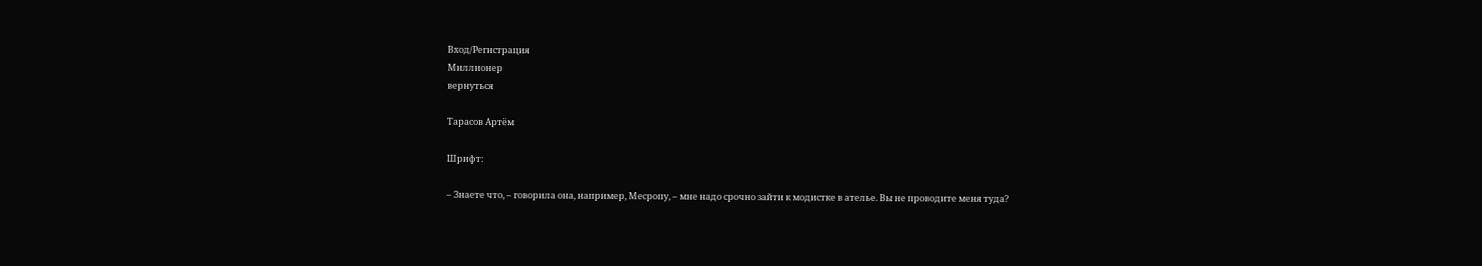Вход/Регистрация
Миллионер
вернуться

Тарасов Артём

Шрифт:

– Знаете что, – говорила она, например, Месропу, – мне надо срочно зайти к модистке в ателье. Вы не проводите меня туда?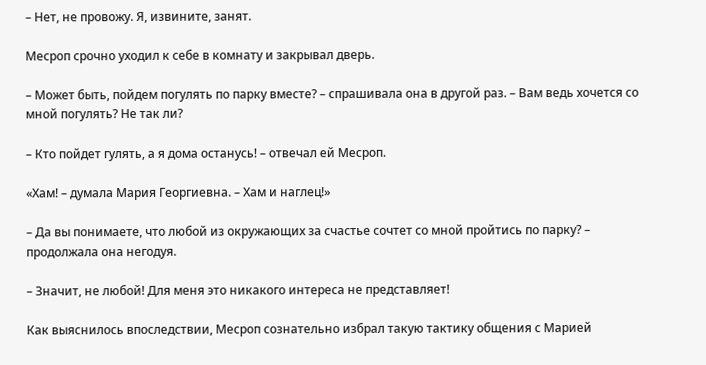– Нет, не провожу. Я, извините, занят.

Месроп срочно уходил к себе в комнату и закрывал дверь.

– Может быть, пойдем погулять по парку вместе? – спрашивала она в другой раз. – Вам ведь хочется со мной погулять? Не так ли?

– Кто пойдет гулять, а я дома останусь! – отвечал ей Месроп.

«Хам! – думала Мария Георгиевна. – Хам и наглец!»

– Да вы понимаете, что любой из окружающих за счастье сочтет со мной пройтись по парку? – продолжала она негодуя.

– Значит, не любой! Для меня это никакого интереса не представляет!

Как выяснилось впоследствии, Месроп сознательно избрал такую тактику общения с Марией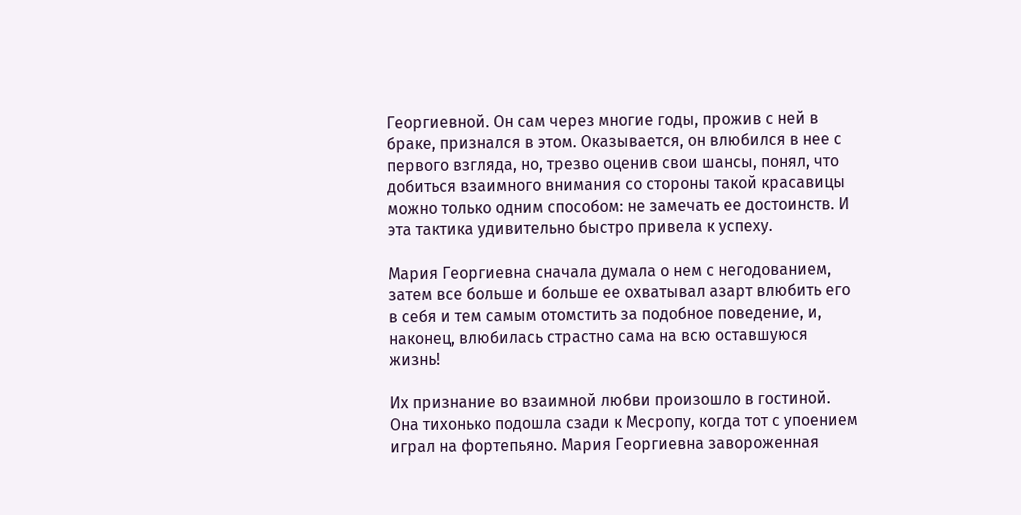Георгиевной. Он сам через многие годы, прожив с ней в браке, признался в этом. Оказывается, он влюбился в нее с первого взгляда, но, трезво оценив свои шансы, понял, что добиться взаимного внимания со стороны такой красавицы можно только одним способом: не замечать ее достоинств. И эта тактика удивительно быстро привела к успеху.

Мария Георгиевна сначала думала о нем с негодованием, затем все больше и больше ее охватывал азарт влюбить его в себя и тем самым отомстить за подобное поведение, и, наконец, влюбилась страстно сама на всю оставшуюся жизнь!

Их признание во взаимной любви произошло в гостиной. Она тихонько подошла сзади к Месропу, когда тот с упоением играл на фортепьяно. Мария Георгиевна завороженная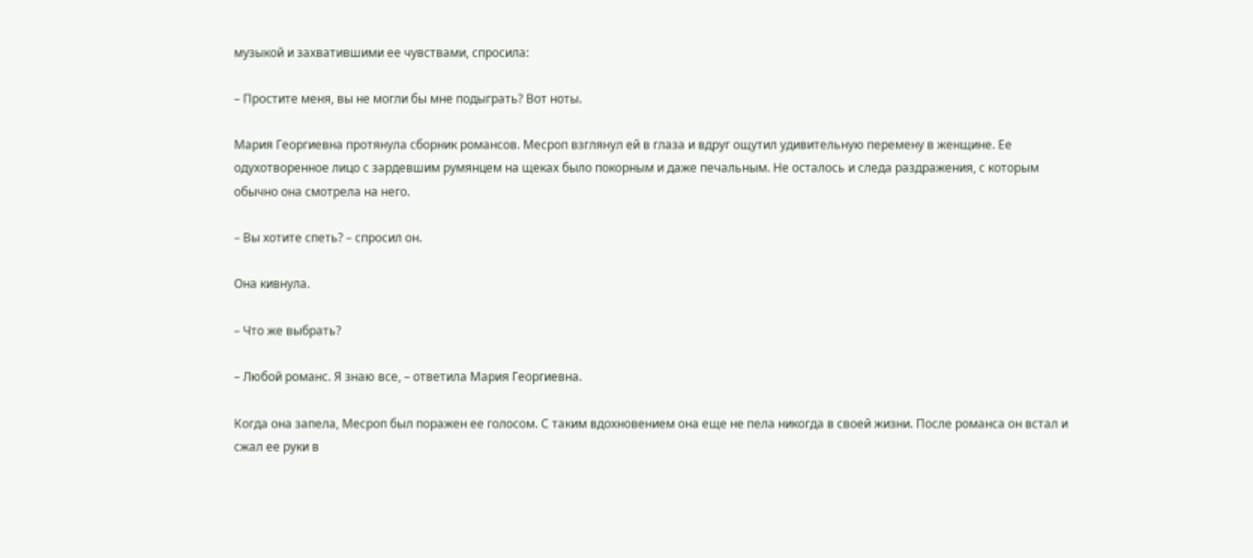музыкой и захватившими ее чувствами, спросила:

– Простите меня, вы не могли бы мне подыграть? Вот ноты.

Мария Георгиевна протянула сборник романсов. Месроп взглянул ей в глаза и вдруг ощутил удивительную перемену в женщине. Ее одухотворенное лицо с зардевшим румянцем на щеках было покорным и даже печальным. Не осталось и следа раздражения, с которым обычно она смотрела на него.

– Вы хотите спеть? – спросил он.

Она кивнула.

– Что же выбрать?

– Любой романс. Я знаю все, – ответила Мария Георгиевна.

Когда она запела, Месроп был поражен ее голосом. С таким вдохновением она еще не пела никогда в своей жизни. После романса он встал и сжал ее руки в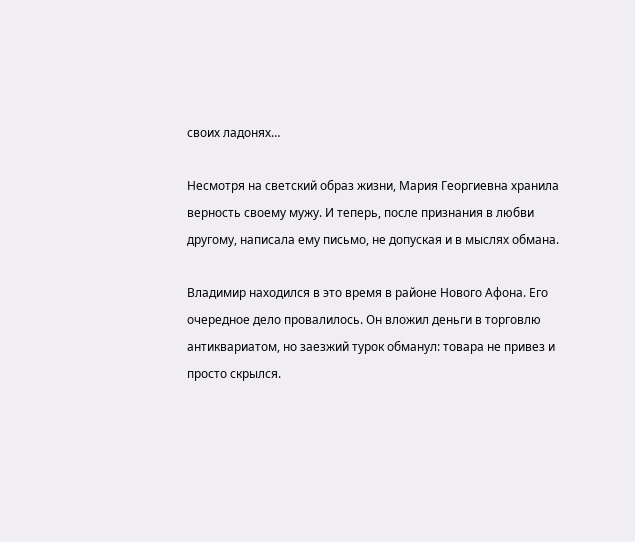своих ладонях…

Несмотря на светский образ жизни, Мария Георгиевна хранила верность своему мужу. И теперь, после признания в любви другому, написала ему письмо, не допуская и в мыслях обмана.

Владимир находился в это время в районе Нового Афона. Его очередное дело провалилось. Он вложил деньги в торговлю антиквариатом, но заезжий турок обманул: товара не привез и просто скрылся.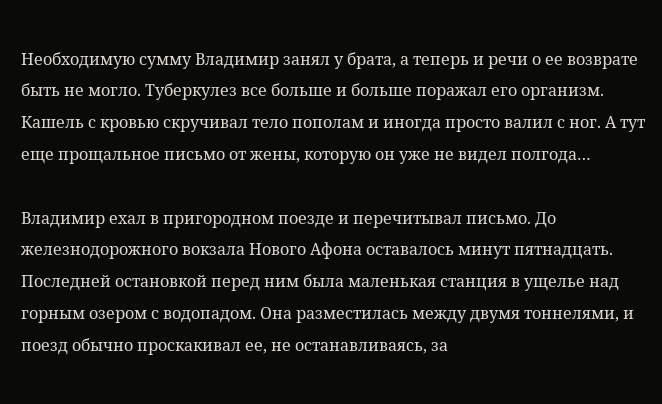Необходимую сумму Владимир занял у брата, а теперь и речи о ее возврате быть не могло. Туберкулез все больше и больше поражал его организм. Кашель с кровью скручивал тело пополам и иногда просто валил с ног. А тут еще прощальное письмо от жены, которую он уже не видел полгода…

Владимир ехал в пригородном поезде и перечитывал письмо. До железнодорожного вокзала Нового Афона оставалось минут пятнадцать. Последней остановкой перед ним была маленькая станция в ущелье над горным озером с водопадом. Она разместилась между двумя тоннелями, и поезд обычно проскакивал ее, не останавливаясь, за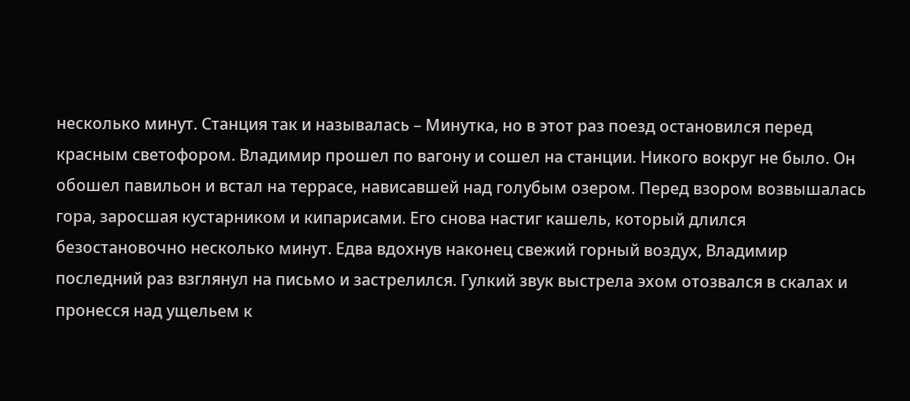несколько минут. Станция так и называлась – Минутка, но в этот раз поезд остановился перед красным светофором. Владимир прошел по вагону и сошел на станции. Никого вокруг не было. Он обошел павильон и встал на террасе, нависавшей над голубым озером. Перед взором возвышалась гора, заросшая кустарником и кипарисами. Его снова настиг кашель, который длился безостановочно несколько минут. Едва вдохнув наконец свежий горный воздух, Владимир последний раз взглянул на письмо и застрелился. Гулкий звук выстрела эхом отозвался в скалах и пронесся над ущельем к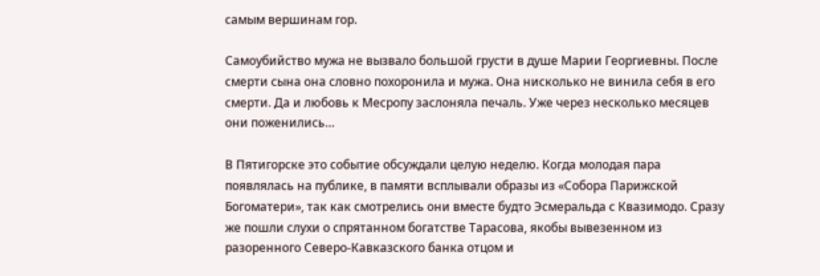самым вершинам гор.

Самоубийство мужа не вызвало большой грусти в душе Марии Георгиевны. После смерти сына она словно похоронила и мужа. Она нисколько не винила себя в его смерти. Да и любовь к Месропу заслоняла печаль. Уже через несколько месяцев они поженились…

В Пятигорске это событие обсуждали целую неделю. Когда молодая пара появлялась на публике, в памяти всплывали образы из «Собора Парижской Богоматери», так как смотрелись они вместе будто Эсмеральда с Квазимодо. Сразу же пошли слухи о спрятанном богатстве Тарасова, якобы вывезенном из разоренного Северо-Кавказского банка отцом и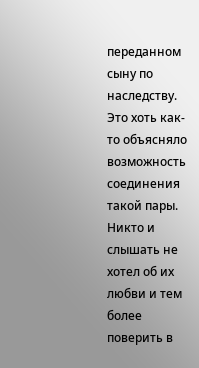переданном сыну по наследству. Это хоть как-то объясняло возможность соединения такой пары. Никто и слышать не хотел об их любви и тем более поверить в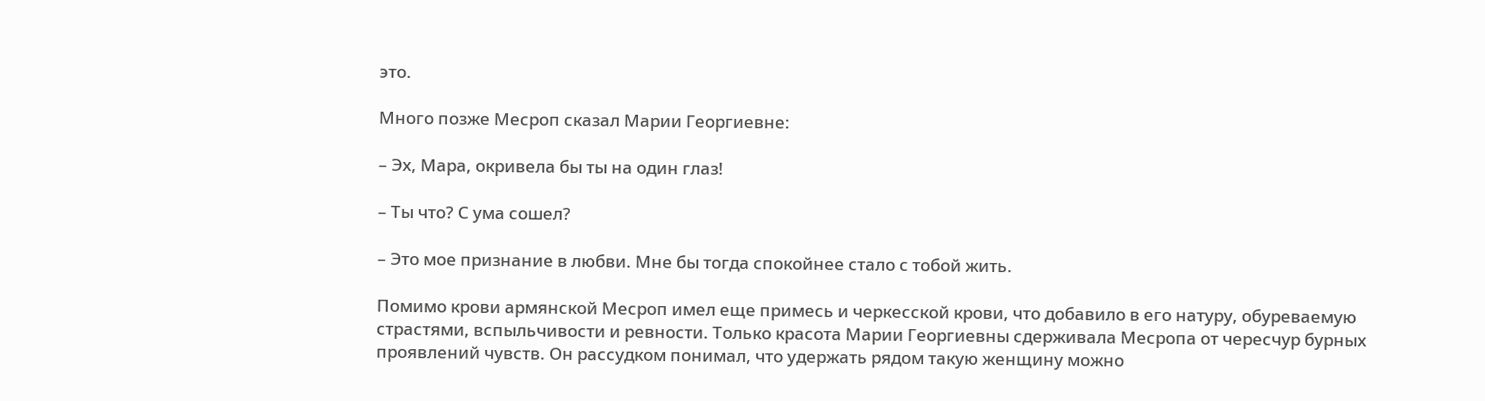это.

Много позже Месроп сказал Марии Георгиевне:

– Эх, Мара, окривела бы ты на один глаз!

– Ты что? С ума сошел?

– Это мое признание в любви. Мне бы тогда спокойнее стало с тобой жить.

Помимо крови армянской Месроп имел еще примесь и черкесской крови, что добавило в его натуру, обуреваемую страстями, вспыльчивости и ревности. Только красота Марии Георгиевны сдерживала Месропа от чересчур бурных проявлений чувств. Он рассудком понимал, что удержать рядом такую женщину можно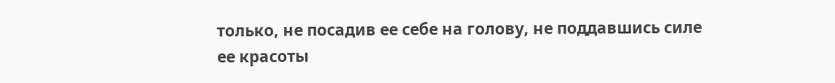только, не посадив ее себе на голову, не поддавшись силе ее красоты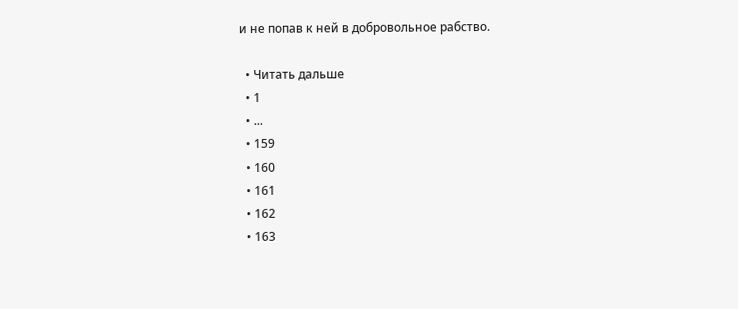и не попав к ней в добровольное рабство.

  • Читать дальше
  • 1
  • ...
  • 159
  • 160
  • 161
  • 162
  • 163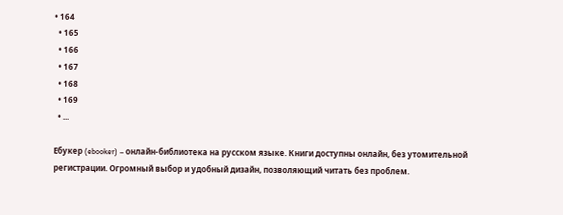• 164
  • 165
  • 166
  • 167
  • 168
  • 169
  • ...

Ебукер (ebooker) – онлайн-библиотека на русском языке. Книги доступны онлайн, без утомительной регистрации. Огромный выбор и удобный дизайн, позволяющий читать без проблем.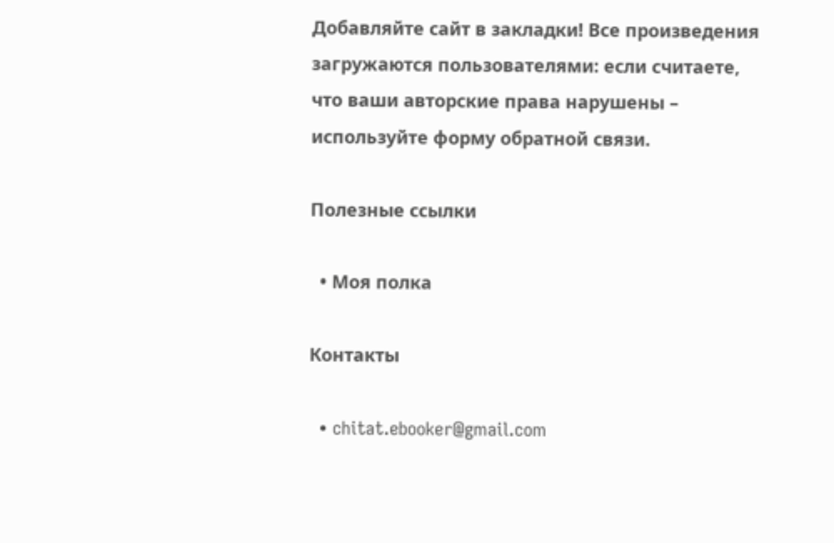Добавляйте сайт в закладки! Все произведения загружаются пользователями: если считаете, что ваши авторские права нарушены – используйте форму обратной связи.

Полезные ссылки

  • Моя полка

Контакты

  • chitat.ebooker@gmail.com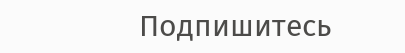Подпишитесь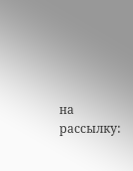на рассылку: